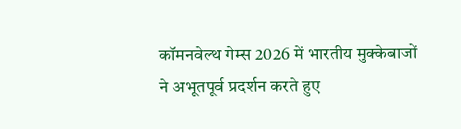कॉमनवेल्थ गेम्स 2026 में भारतीय मुक्केबाजों ने अभूतपूर्व प्रदर्शन करते हुए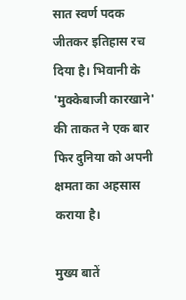सात स्वर्ण पदक जीतकर इतिहास रच दिया है। भिवानी के 'मुक्केबाजी कारखाने' की ताकत ने एक बार फिर दुनिया को अपनी क्षमता का अहसास कराया है।

मुख्य बातें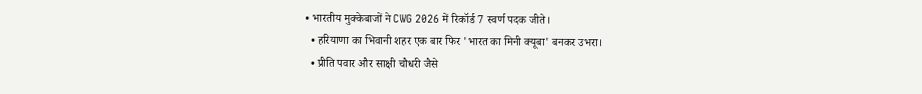• भारतीय मुक्केबाजों ने CWG 2026 में रिकॉर्ड 7 स्वर्ण पदक जीते।
  • हरियाणा का भिवानी शहर एक बार फिर 'भारत का मिनी क्यूबा' बनकर उभरा।
  • प्रीति पवार और साक्षी चौधरी जैसे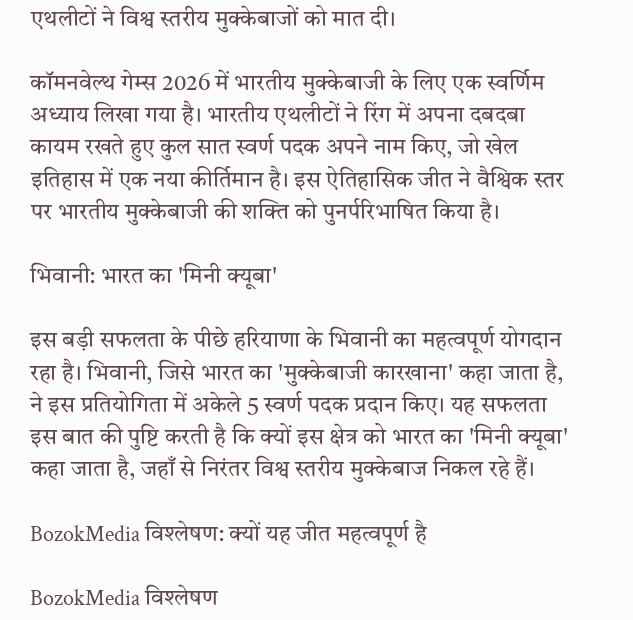एथलीटों ने विश्व स्तरीय मुक्केबाजों को मात दी।

कॉमनवेल्थ गेम्स 2026 में भारतीय मुक्केबाजी के लिए एक स्वर्णिम अध्याय लिखा गया है। भारतीय एथलीटों ने रिंग में अपना दबदबा कायम रखते हुए कुल सात स्वर्ण पदक अपने नाम किए, जो खेल इतिहास में एक नया कीर्तिमान है। इस ऐतिहासिक जीत ने वैश्विक स्तर पर भारतीय मुक्केबाजी की शक्ति को पुनर्परिभाषित किया है।

भिवानी: भारत का 'मिनी क्यूबा'

इस बड़ी सफलता के पीछे हरियाणा के भिवानी का महत्वपूर्ण योगदान रहा है। भिवानी, जिसे भारत का 'मुक्केबाजी कारखाना' कहा जाता है, ने इस प्रतियोगिता में अकेले 5 स्वर्ण पदक प्रदान किए। यह सफलता इस बात की पुष्टि करती है कि क्यों इस क्षेत्र को भारत का 'मिनी क्यूबा' कहा जाता है, जहाँ से निरंतर विश्व स्तरीय मुक्केबाज निकल रहे हैं।

BozokMedia विश्लेषण: क्यों यह जीत महत्वपूर्ण है

BozokMedia विश्लेषण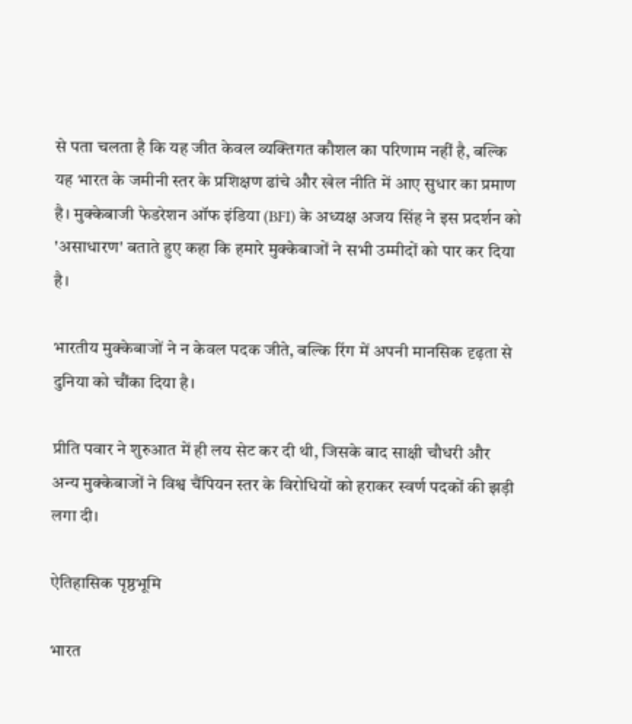से पता चलता है कि यह जीत केवल व्यक्तिगत कौशल का परिणाम नहीं है, बल्कि यह भारत के जमीनी स्तर के प्रशिक्षण ढांचे और खेल नीति में आए सुधार का प्रमाण है। मुक्केबाजी फेडरेशन ऑफ इंडिया (BFI) के अध्यक्ष अजय सिंह ने इस प्रदर्शन को 'असाधारण' बताते हुए कहा कि हमारे मुक्केबाजों ने सभी उम्मीदों को पार कर दिया है।

भारतीय मुक्केबाजों ने न केवल पदक जीते, बल्कि रिंग में अपनी मानसिक दृढ़ता से दुनिया को चौंका दिया है।

प्रीति पवार ने शुरुआत में ही लय सेट कर दी थी, जिसके बाद साक्षी चौधरी और अन्य मुक्केबाजों ने विश्व चैंपियन स्तर के विरोधियों को हराकर स्वर्ण पदकों की झड़ी लगा दी।

ऐतिहासिक पृष्ठभूमि

भारत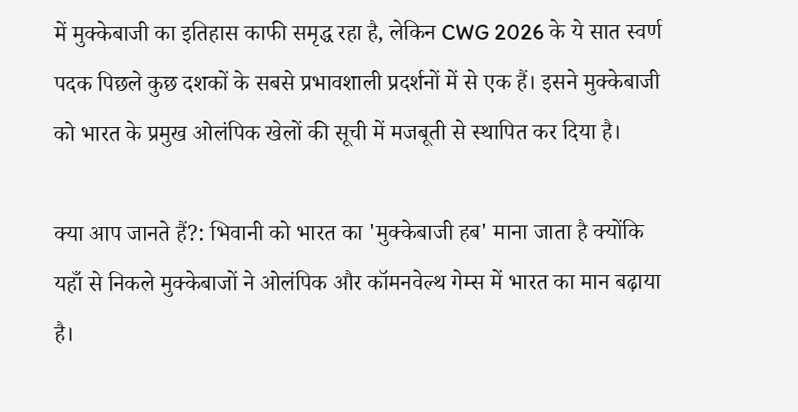में मुक्केबाजी का इतिहास काफी समृद्ध रहा है, लेकिन CWG 2026 के ये सात स्वर्ण पदक पिछले कुछ दशकों के सबसे प्रभावशाली प्रदर्शनों में से एक हैं। इसने मुक्केबाजी को भारत के प्रमुख ओलंपिक खेलों की सूची में मजबूती से स्थापित कर दिया है।

क्या आप जानते हैं?: भिवानी को भारत का 'मुक्केबाजी हब' माना जाता है क्योंकि यहाँ से निकले मुक्केबाजों ने ओलंपिक और कॉमनवेल्थ गेम्स में भारत का मान बढ़ाया है।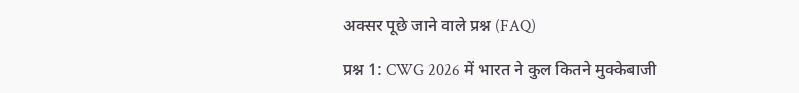अक्सर पूछे जाने वाले प्रश्न (FAQ)

प्रश्न 1: CWG 2026 में भारत ने कुल कितने मुक्केबाजी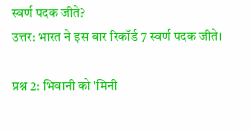स्वर्ण पदक जीते?
उत्तर: भारत ने इस बार रिकॉर्ड 7 स्वर्ण पदक जीते।

प्रश्न 2: भिवानी को 'मिनी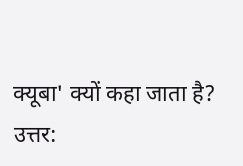क्यूबा' क्यों कहा जाता है?
उत्तर: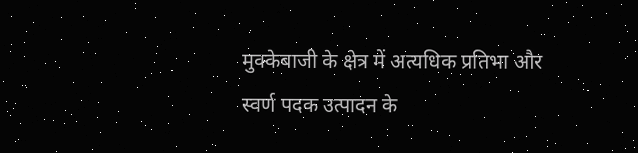मुक्केबाजी के क्षेत्र में अत्यधिक प्रतिभा और स्वर्ण पदक उत्पादन के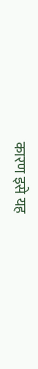कारण इसे यह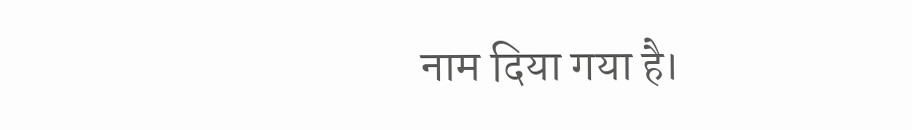नाम दिया गया है।